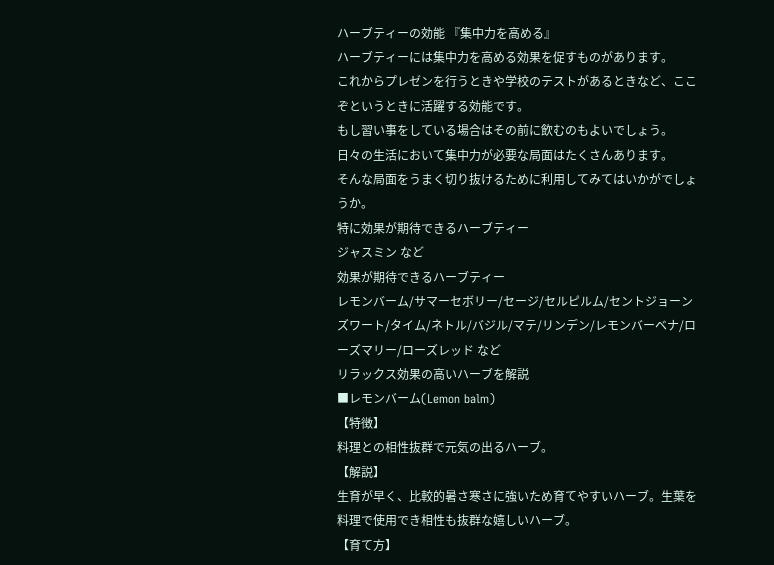ハーブティーの効能 『集中力を高める』
ハーブティーには集中力を高める効果を促すものがあります。
これからプレゼンを行うときや学校のテストがあるときなど、ここぞというときに活躍する効能です。
もし習い事をしている場合はその前に飲むのもよいでしょう。
日々の生活において集中力が必要な局面はたくさんあります。
そんな局面をうまく切り抜けるために利用してみてはいかがでしょうか。
特に効果が期待できるハーブティー
ジャスミン など
効果が期待できるハーブティー
レモンバーム/サマーセボリー/セージ/セルピルム/セントジョーンズワート/タイム/ネトル/バジル/マテ/リンデン/レモンバーベナ/ローズマリー/ローズレッド など
リラックス効果の高いハーブを解説
■レモンバーム(Lemon balm)
【特徴】
料理との相性抜群で元気の出るハーブ。
【解説】
生育が早く、比較的暑さ寒さに強いため育てやすいハーブ。生葉を料理で使用でき相性も抜群な嬉しいハーブ。
【育て方】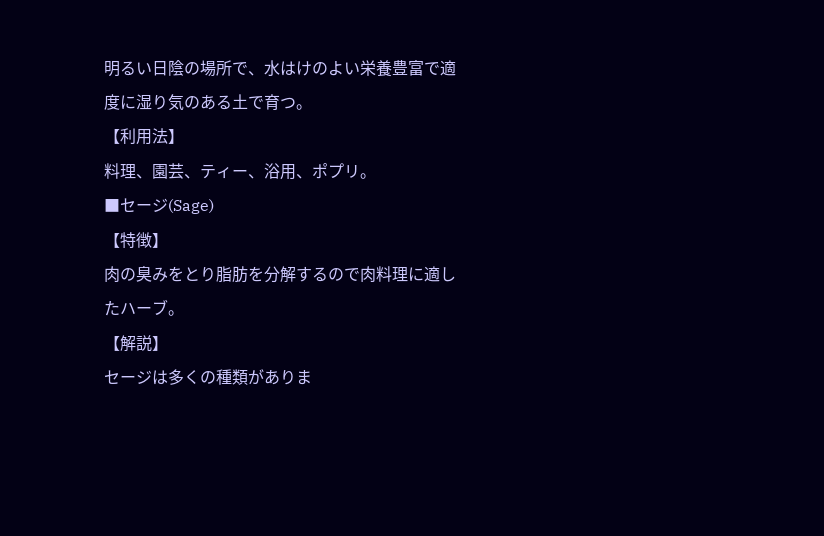明るい日陰の場所で、水はけのよい栄養豊富で適度に湿り気のある土で育つ。
【利用法】
料理、園芸、ティー、浴用、ポプリ。
■セージ(Sage)
【特徴】
肉の臭みをとり脂肪を分解するので肉料理に適したハーブ。
【解説】
セージは多くの種類がありま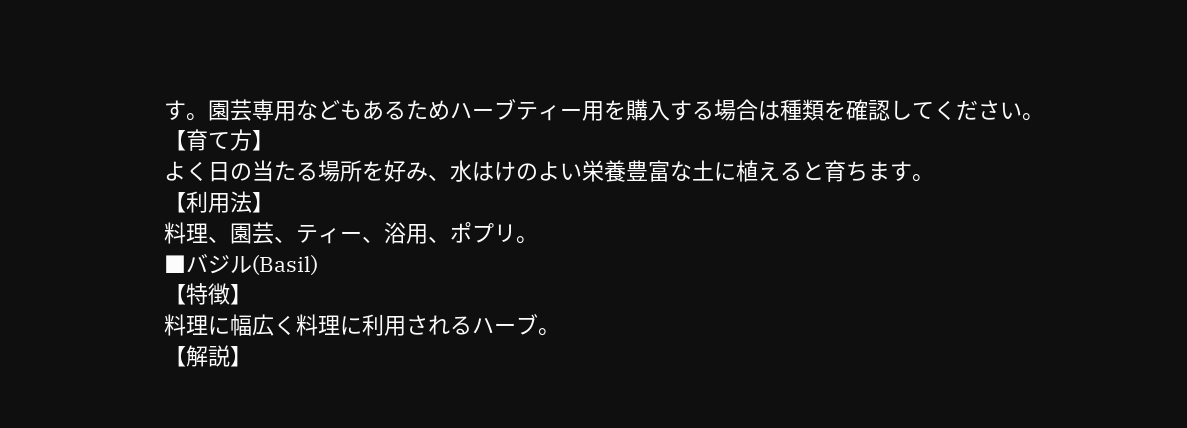す。園芸専用などもあるためハーブティー用を購入する場合は種類を確認してください。
【育て方】
よく日の当たる場所を好み、水はけのよい栄養豊富な土に植えると育ちます。
【利用法】
料理、園芸、ティー、浴用、ポプリ。
■バジル(Basil)
【特徴】
料理に幅広く料理に利用されるハーブ。
【解説】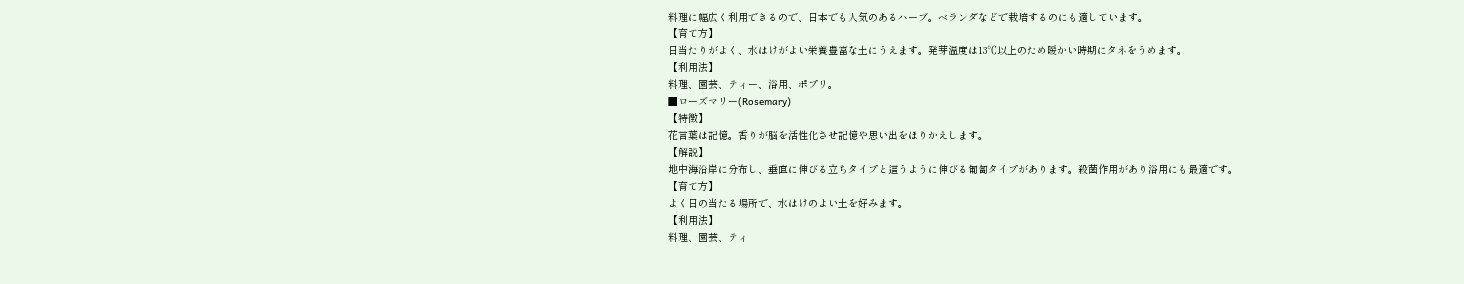料理に幅広く利用できるので、日本でも人気のあるハーブ。ベランダなどで栽培するのにも適しています。
【育て方】
日当たりがよく、水はけがよい栄養豊富な土にうえます。発芽温度は13℃以上のため暖かい時期にタネをうめます。
【利用法】
料理、園芸、ティー、浴用、ポプリ。
■ローズマリー(Rosemary)
【特徴】
花言葉は記憶。香りが脳を活性化させ記憶や思い出をほりかえします。
【解説】
地中海沿岸に分布し、垂直に伸びる立ちタイプと這うように伸びる匍匐タイプがあります。殺菌作用があり浴用にも最適です。
【育て方】
よく日の当たる場所で、水はけのよい土を好みます。
【利用法】
料理、園芸、ティ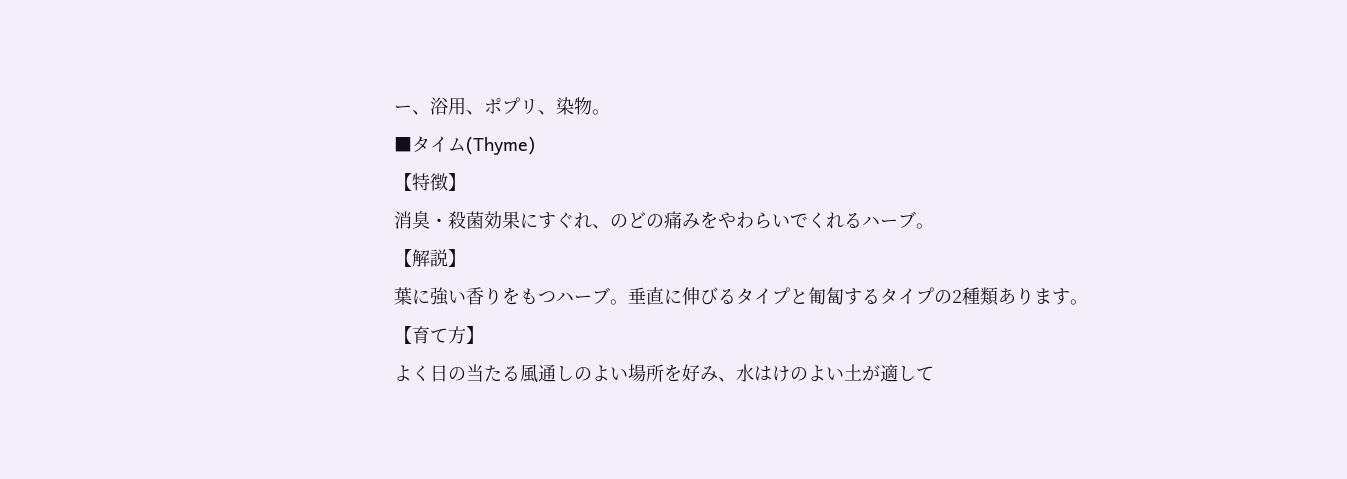ー、浴用、ポプリ、染物。
■タイム(Thyme)
【特徴】
消臭・殺菌効果にすぐれ、のどの痛みをやわらいでくれるハーブ。
【解説】
葉に強い香りをもつハーブ。垂直に伸びるタイプと匍匐するタイプの2種類あります。
【育て方】
よく日の当たる風通しのよい場所を好み、水はけのよい土が適して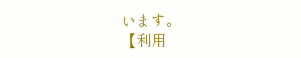います。
【利用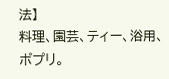法】
料理、園芸、ティー、浴用、ポプリ。